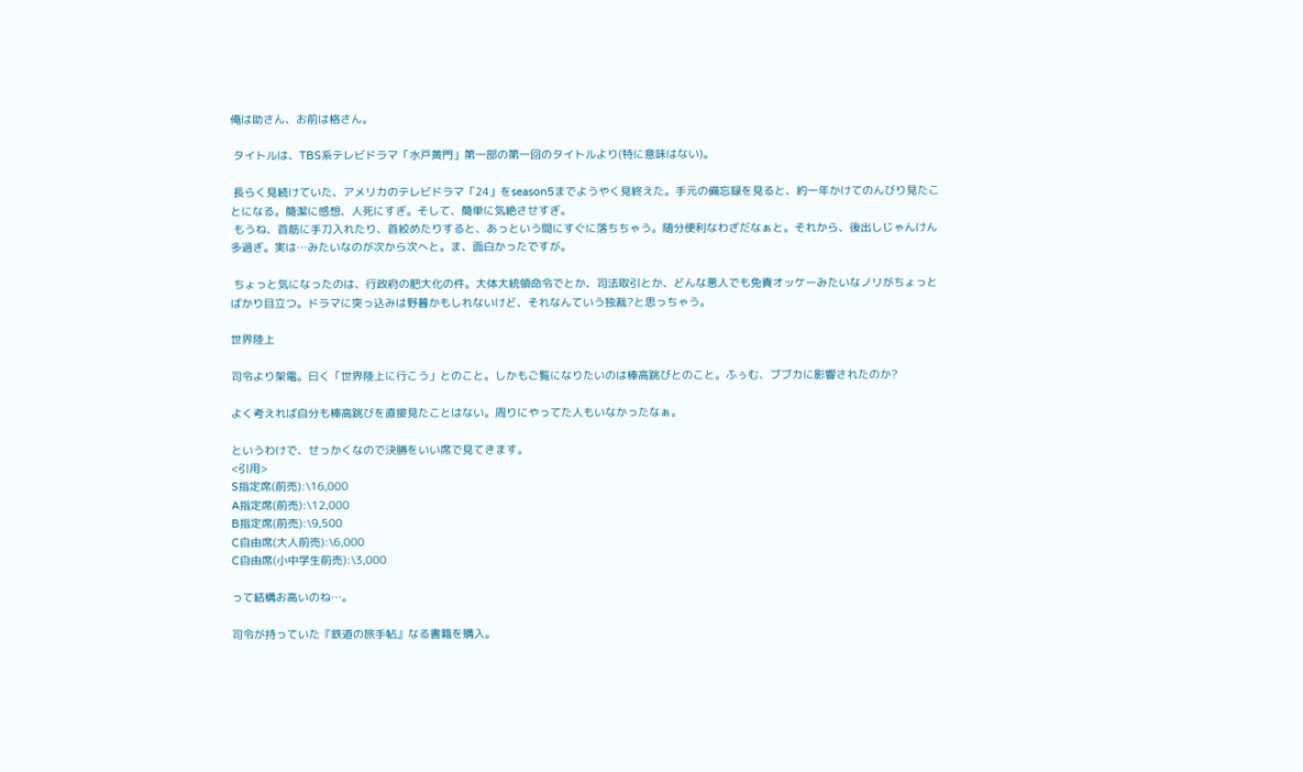俺は助さん、お前は格さん。

 タイトルは、TBS系テレビドラマ「水戸黄門」第一部の第一回のタイトルより(特に意味はない)。

 長らく見続けていた、アメリカのテレビドラマ「24」をseason5までようやく見終えた。手元の備忘録を見ると、約一年かけてのんびり見たことになる。簡潔に感想、人死にすぎ。そして、簡単に気絶させすぎ。
 もうね、首筋に手刀入れたり、首絞めたりすると、あっという間にすぐに落ちちゃう。随分便利なわざだなぁと。それから、後出しじゃんけん多過ぎ。実は…みたいなのが次から次へと。ま、面白かったですが。

 ちょっと気になったのは、行政府の肥大化の件。大体大統領命令でとか、司法取引とか、どんな悪人でも免責オッケーみたいなノリがちょっとばかり目立つ。ドラマに突っ込みは野暮かもしれないけど、それなんていう独裁?と思っちゃう。

世界陸上

司令より架電。曰く「世界陸上に行こう」とのこと。しかもご覧になりたいのは棒高跳びとのこと。ふぅむ、ブブカに影響されたのか?

よく考えれば自分も棒高跳びを直接見たことはない。周りにやってた人もいなかったなぁ。

というわけで、せっかくなので決勝をいい席で見てきます。
<引用>
S指定席(前売):\16,000
A指定席(前売):\12,000
B指定席(前売):\9,500
C自由席(大人前売):\6,000
C自由席(小中学生前売):\3,000

って結構お高いのね…。

司令が持っていた『鉄道の旅手帖』なる書籍を購入。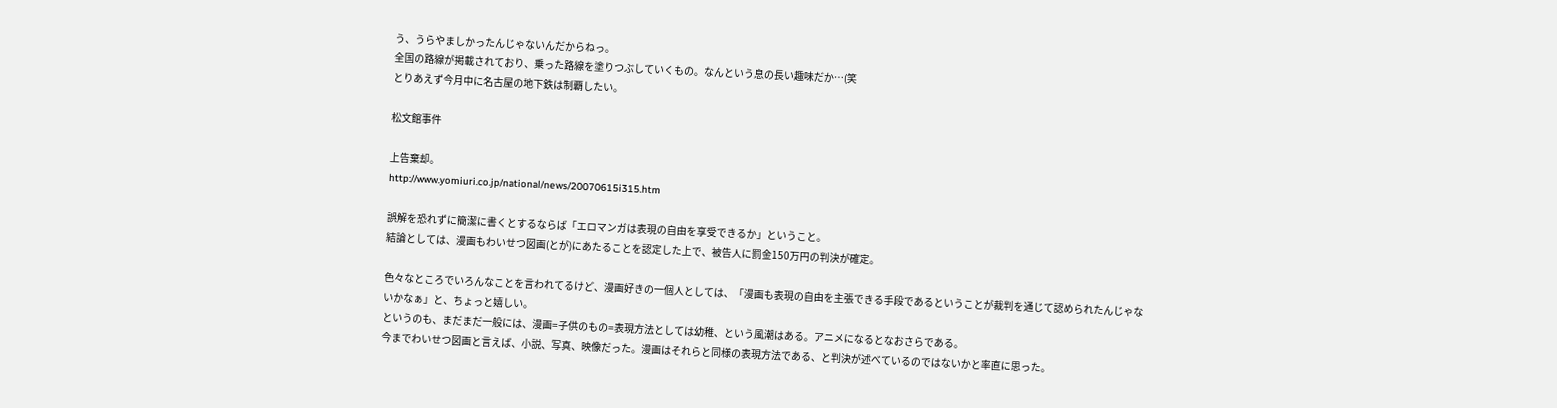う、うらやましかったんじゃないんだからねっ。
全国の路線が掲載されており、乗った路線を塗りつぶしていくもの。なんという息の長い趣味だか…(笑
とりあえず今月中に名古屋の地下鉄は制覇したい。

松文館事件

上告棄却。
http://www.yomiuri.co.jp/national/news/20070615i315.htm

誤解を恐れずに簡潔に書くとするならば「エロマンガは表現の自由を享受できるか」ということ。
結論としては、漫画もわいせつ図画(とが)にあたることを認定した上で、被告人に罰金150万円の判決が確定。

色々なところでいろんなことを言われてるけど、漫画好きの一個人としては、「漫画も表現の自由を主張できる手段であるということが裁判を通じて認められたんじゃないかなぁ」と、ちょっと嬉しい。
というのも、まだまだ一般には、漫画=子供のもの=表現方法としては幼稚、という風潮はある。アニメになるとなおさらである。
今までわいせつ図画と言えば、小説、写真、映像だった。漫画はそれらと同様の表現方法である、と判決が述べているのではないかと率直に思った。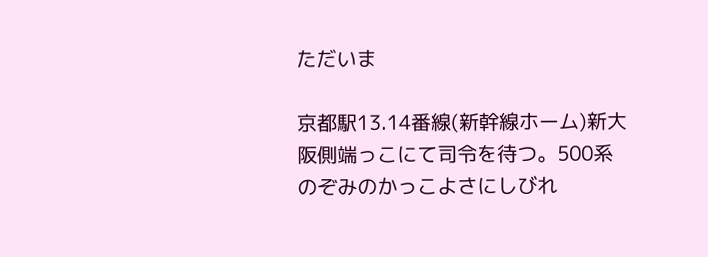ただいま

京都駅13.14番線(新幹線ホーム)新大阪側端っこにて司令を待つ。500系のぞみのかっこよさにしびれ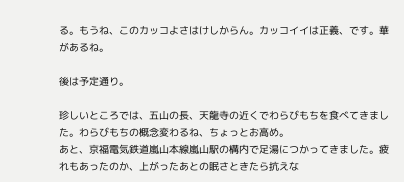る。もうね、このカッコよさはけしからん。カッコイイは正義、です。華があるね。

後は予定通り。

珍しいところでは、五山の長、天龍寺の近くでわらびもちを食べてきました。わらびもちの概念変わるね、ちょっとお高め。
あと、京福電気鉄道嵐山本線嵐山駅の構内で足湯につかってきました。疲れもあったのか、上がったあとの眠さときたら抗えな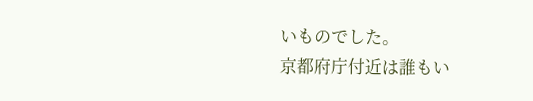いものでした。
京都府庁付近は誰もい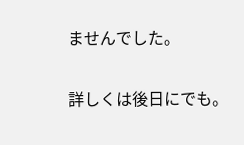ませんでした。

詳しくは後日にでも。